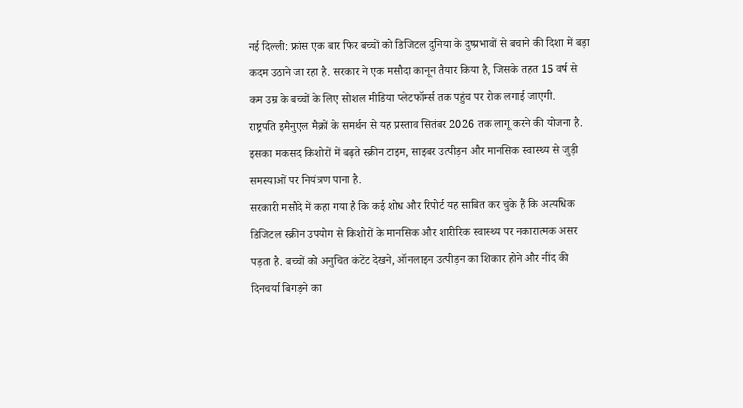नई दिल्ली: फ्रांस एक बार फिर बच्चों को डिजिटल दुनिया के दुष्प्रभावों से बचाने की दिशा में बड़ा कदम उठाने जा रहा है. सरकार ने एक मसौदा कानून तैयार किया है, जिसके तहत 15 वर्ष से कम उम्र के बच्चों के लिए सोशल मीडिया प्लेटफॉर्म्स तक पहुंच पर रोक लगाई जाएगी.
राष्ट्रपति इमैनुएल मैक्रों के समर्थन से यह प्रस्ताव सितंबर 2026 तक लागू करने की योजना है. इसका मकसद किशोरों में बढ़ते स्क्रीन टाइम, साइबर उत्पीड़न और मानसिक स्वास्थ्य से जुड़ी समस्याओं पर नियंत्रण पाना है.
सरकारी मसौदे में कहा गया है कि कई शोध और रिपोर्ट यह साबित कर चुके हैं कि अत्यधिक डिजिटल स्क्रीन उपयोग से किशोरों के मानसिक और शारीरिक स्वास्थ्य पर नकारात्मक असर पड़ता है. बच्चों को अनुचित कंटेंट देखने, ऑनलाइन उत्पीड़न का शिकार होने और नींद की दिनचर्या बिगड़ने का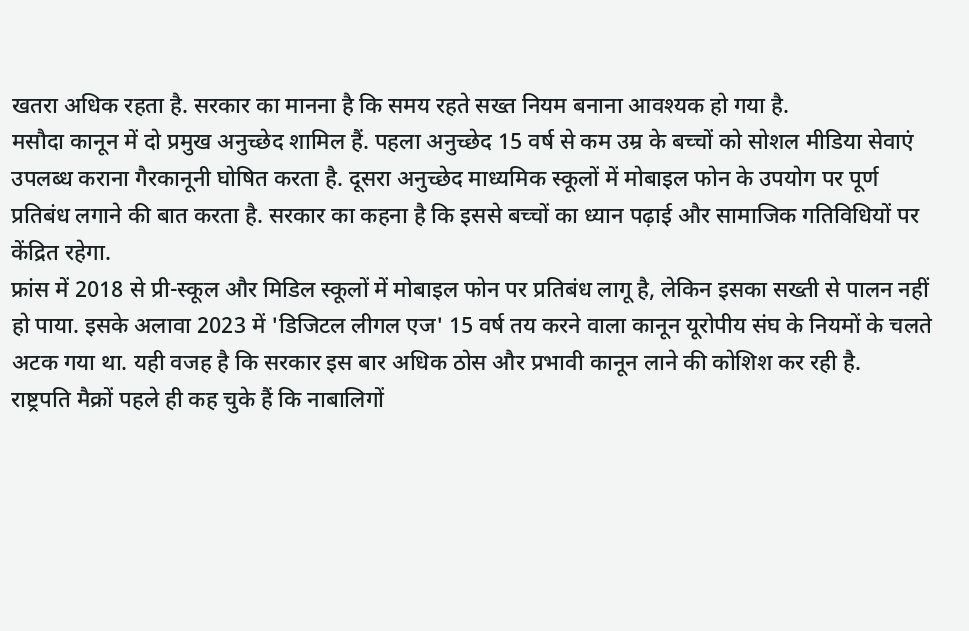खतरा अधिक रहता है. सरकार का मानना है कि समय रहते सख्त नियम बनाना आवश्यक हो गया है.
मसौदा कानून में दो प्रमुख अनुच्छेद शामिल हैं. पहला अनुच्छेद 15 वर्ष से कम उम्र के बच्चों को सोशल मीडिया सेवाएं उपलब्ध कराना गैरकानूनी घोषित करता है. दूसरा अनुच्छेद माध्यमिक स्कूलों में मोबाइल फोन के उपयोग पर पूर्ण प्रतिबंध लगाने की बात करता है. सरकार का कहना है कि इससे बच्चों का ध्यान पढ़ाई और सामाजिक गतिविधियों पर केंद्रित रहेगा.
फ्रांस में 2018 से प्री-स्कूल और मिडिल स्कूलों में मोबाइल फोन पर प्रतिबंध लागू है, लेकिन इसका सख्ती से पालन नहीं हो पाया. इसके अलावा 2023 में 'डिजिटल लीगल एज' 15 वर्ष तय करने वाला कानून यूरोपीय संघ के नियमों के चलते अटक गया था. यही वजह है कि सरकार इस बार अधिक ठोस और प्रभावी कानून लाने की कोशिश कर रही है.
राष्ट्रपति मैक्रों पहले ही कह चुके हैं कि नाबालिगों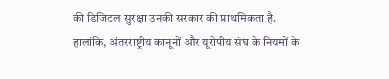की डिजिटल सुरक्षा उनकी सरकार की प्राथमिकता है. हालांकि, अंतरराष्ट्रीय कानूनों और यूरोपीय संघ के नियमों के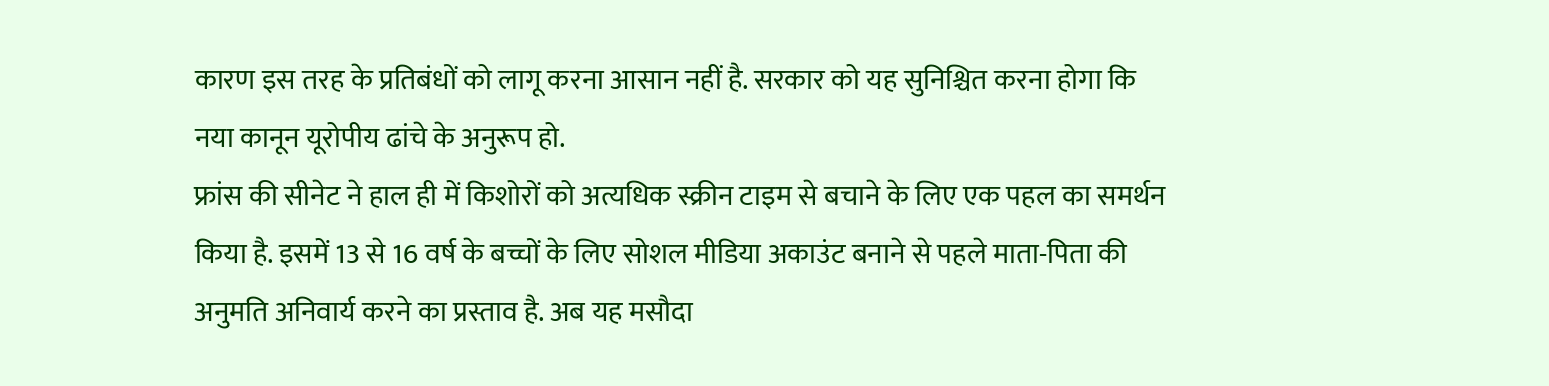कारण इस तरह के प्रतिबंधों को लागू करना आसान नहीं है. सरकार को यह सुनिश्चित करना होगा कि नया कानून यूरोपीय ढांचे के अनुरूप हो.
फ्रांस की सीनेट ने हाल ही में किशोरों को अत्यधिक स्क्रीन टाइम से बचाने के लिए एक पहल का समर्थन किया है. इसमें 13 से 16 वर्ष के बच्चों के लिए सोशल मीडिया अकाउंट बनाने से पहले माता-पिता की अनुमति अनिवार्य करने का प्रस्ताव है. अब यह मसौदा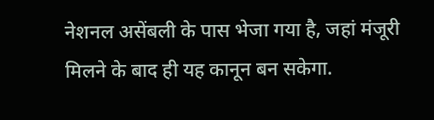नेशनल असेंबली के पास भेजा गया है, जहां मंजूरी मिलने के बाद ही यह कानून बन सकेगा.